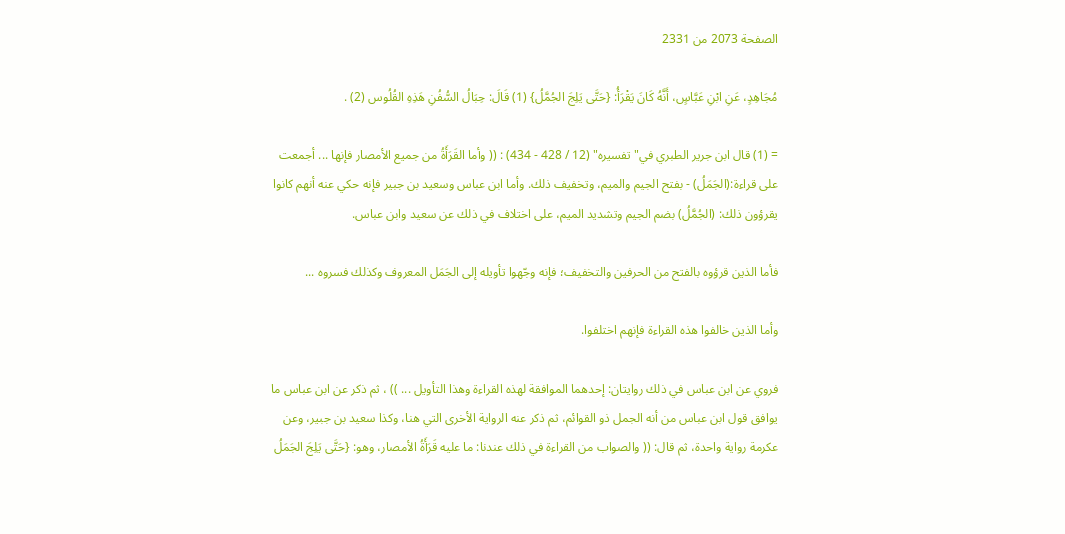الصفحة 2073 من 2331

مُجَاهِدٍ، عَنِ ابْنِ عَبَّاسٍ، أَنَّهُ كَانَ يَقْرَأُ: {حَتَّى يَلِجَ الجُمَّلُ} (1) قَالَ: حِبَالُ السُّفُنِ هَذِهِ القُلُوس (2) .

= (1) قال ابن جرير الطبري في"تفسيره" (12 / 428 - 434) : (( وأما القَرَأَةُ من جميع الأمصار فإنها ... أجمعت على قراءة:(الجَمَلُ) - بفتح الجيم والميم، وتخفيف ذلك. وأما ابن عباس وسعيد بن جبير فإنه حكي عنه أنهم كانوا يقرؤون ذلك: (الجُمَّلُ) بضم الجيم وتشديد الميم، على اختلاف في ذلك عن سعيد وابن عباس.

فأما الذين قرؤوه بالفتح من الحرفين والتخفيف؛ فإنه وجّهوا تأويله إلى الجَمَل المعروف وكذلك فسروه ...

وأما الذين خالفوا هذه القراءة فإنهم اختلفوا.

فروي عن ابن عباس في ذلك روايتان: إحدهما الموافقة لهذه القراءة وهذا التأويل ... )) ، ثم ذكر عن ابن عباس ما يوافق قول ابن عباس من أنه الجمل ذو القوائم، ثم ذكر عنه الرواية الأخرى التي هنا، وكذا سعيد بن جبير، وعن عكرمة رواية واحدة، ثم قال: (( والصواب من القراءة في ذلك عندنا: ما عليه قَرَأَةُ الأمصار، وهو: {حَتَّى يَلِجَ الجَمَلُ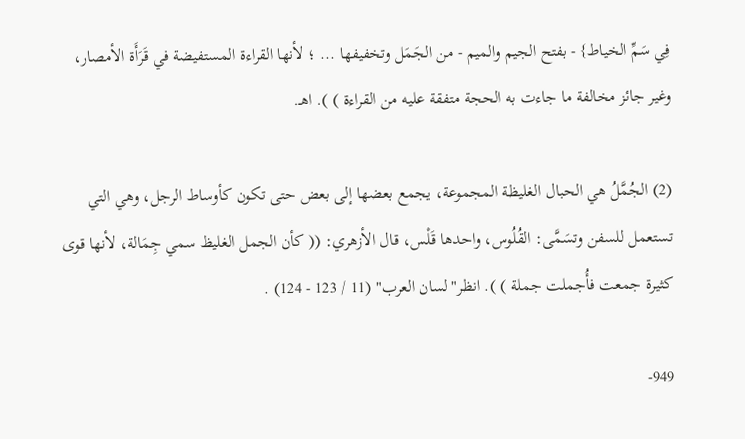فِي سَمِّ الخياط} - بفتح الجيم والميم - من الجَمَل وتخفيفها ... ؛ لأنها القراءة المستفيضة في قَرَأَة الأمصار، وغير جائز مخالفة ما جاءت به الحجة متفقة عليه من القراءة ) ). اهـ.

(2) الجُمَّلُ هي الحبال الغليظة المجموعة، يجمع بعضها إلى بعض حتى تكون كأوساط الرجل، وهي التي تستعمل للسفن وتسَمَّى: القُلُوس، واحدها قَلْس، قال الأزهري: (( كأن الجمل الغليظ سمي جِمَالة، لأنها قوى كثيرة جمعت فأُجملت جملة ) ). انظر"لسان العرب" (11 / 123 - 124) .

949-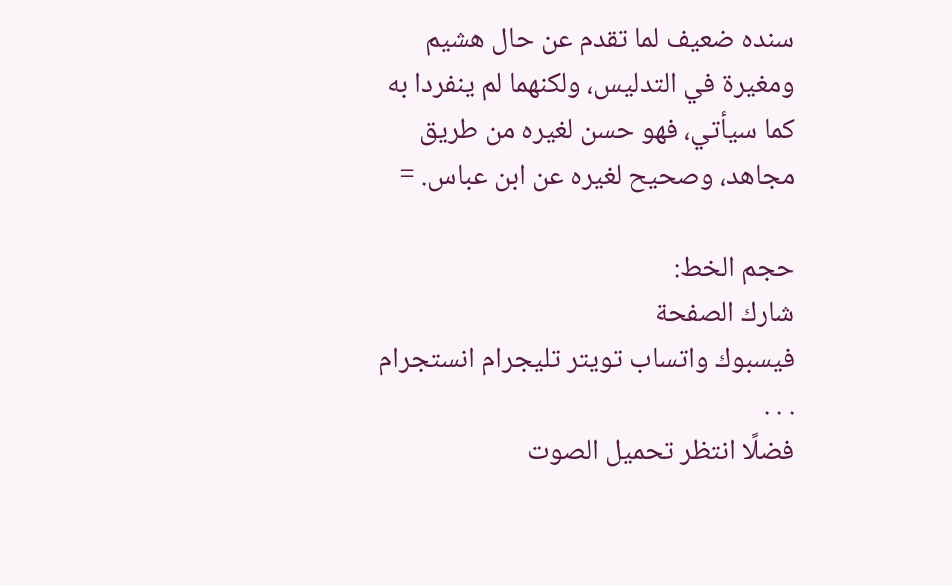سنده ضعيف لما تقدم عن حال هشيم ومغيرة في التدليس، ولكنهما لم ينفردا به كما سيأتي، فهو حسن لغيره من طريق مجاهد، وصحيح لغيره عن ابن عباس. =

حجم الخط:
شارك الصفحة
فيسبوك واتساب تويتر تليجرام انستجرام
. . .
فضلًا انتظر تحميل الصوت